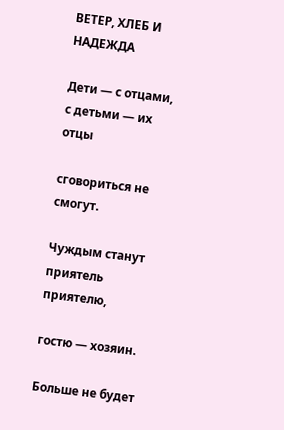ВЕТЕР, ХЛЕБ И НАДЕЖДА

Дети — с отцами, с детьми — их отцы

сговориться не смогут.

Чуждым станут приятель приятелю,

гостю — хозяин.

Больше не будет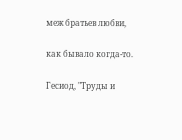меж братьев любви,

как бывало когда-то.

Гесиод, "Труды и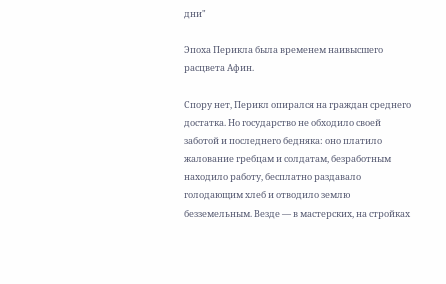дни"

Эпоха Перикла была временем наивысшего расцвета Афин.

Спору нет, Перикл опирался на граждан среднего достатка. Но государство не обходило своей заботой и последнего бедняка: оно платило жалование гребцам и солдатам, безработным находило работу, бесплатно раздавало голодающим хлеб и отводило землю безземельным. Везде — в мастерских, на стройках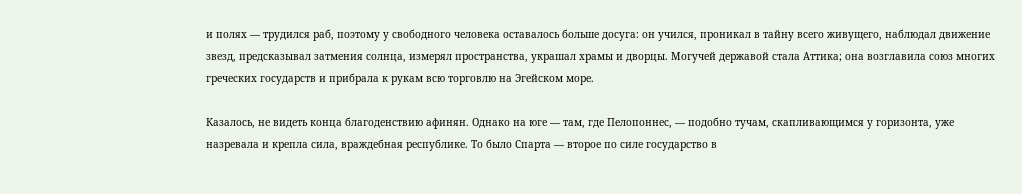и полях — трудился раб, поэтому у свободного человека оставалось больше досуга: он учился, проникал в тайну всего живущего, наблюдал движение звезд, предсказывал затмения солнца, измерял пространства, украшал храмы и дворцы. Могучей державой стала Аттика; она возглавила союз многих греческих государств и прибрала к рукам всю торговлю на Эгейском море.

Казалось, не видеть конца благоденствию афинян. Однако на юге — там, где Пелопоннес, — подобно тучам, скапливающимся у горизонта, уже назревала и крепла сила, враждебная республике. То было Спарта — второе по силе государство в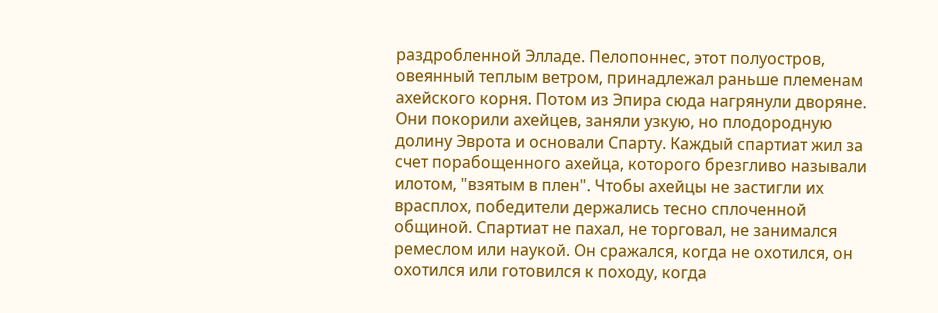раздробленной Элладе. Пелопоннес, этот полуостров, овеянный теплым ветром, принадлежал раньше племенам ахейского корня. Потом из Эпира сюда нагрянули дворяне. Они покорили ахейцев, заняли узкую, но плодородную долину Эврота и основали Спарту. Каждый спартиат жил за счет порабощенного ахейца, которого брезгливо называли илотом, "взятым в плен". Чтобы ахейцы не застигли их врасплох, победители держались тесно сплоченной общиной. Спартиат не пахал, не торговал, не занимался ремеслом или наукой. Он сражался, когда не охотился, он охотился или готовился к походу, когда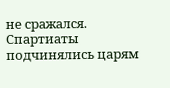не сражался. Спартиаты подчинялись царям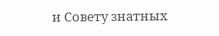и Совету знатных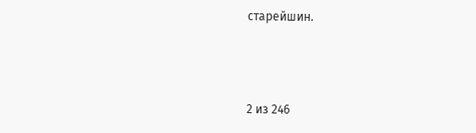старейшин.



2 из 246